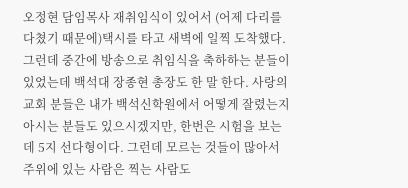오정현 담임목사 재취임식이 있어서 (어제 다리를 다쳤기 때문에)택시를 타고 새벽에 일찍 도착했다. 그런데 중간에 방송으로 취임식을 축하하는 분들이 있었는데 백석대 장종현 총장도 한 말 한다. 사랑의 교회 분들은 내가 백석신학원에서 어떻게 잘렸는지 아시는 분들도 있으시겠지만, 한번은 시험을 보는데 5지 선다형이다. 그런데 모르는 것들이 많아서 주위에 있는 사람은 찍는 사람도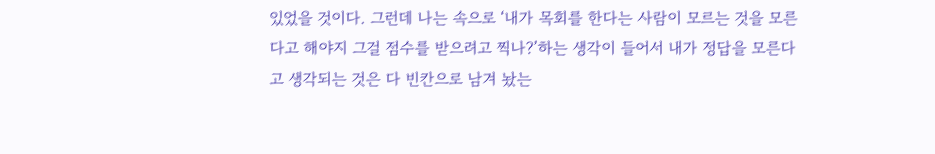있었을 것이다. 그런데 나는 속으로 ‘내가 목회를 한다는 사람이 모르는 것을 모른다고 해야지 그걸 점수를 받으려고 찍나?’하는 생각이 들어서 내가 정답을 모른다고 생각되는 것은 다 빈칸으로 남겨 놨는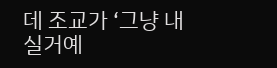데 조교가 ‘그냥 내실거예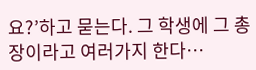요?’하고 묻는다. 그 학생에 그 총장이라고 여러가지 한다…